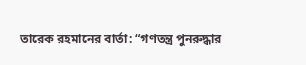তারেক রহমানের বার্তা: “গণতন্ত্র পুনরুদ্ধার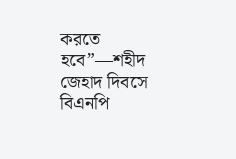করতে হবে”—শহীদ জেহাদ দিবসে বিএনপি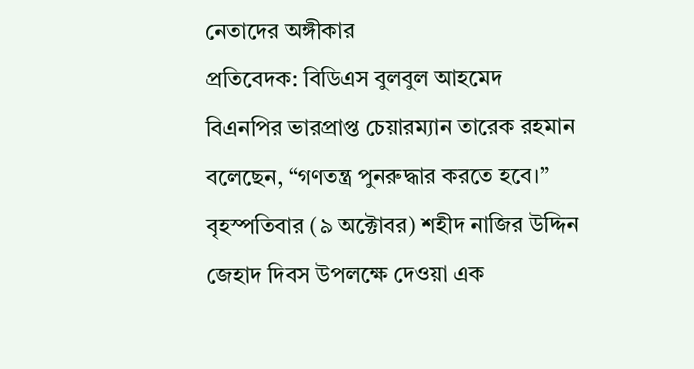নেতাদের অঙ্গীকার
প্রতিবেদক: বিডিএস বুলবুল আহমেদ
বিএনপির ভারপ্রাপ্ত চেয়ারম্যান তারেক রহমান বলেছেন, “গণতন্ত্র পুনরুদ্ধার করতে হবে।”
বৃহস্পতিবার (৯ অক্টোবর) শহীদ নাজির উদ্দিন জেহাদ দিবস উপলক্ষে দেওয়া এক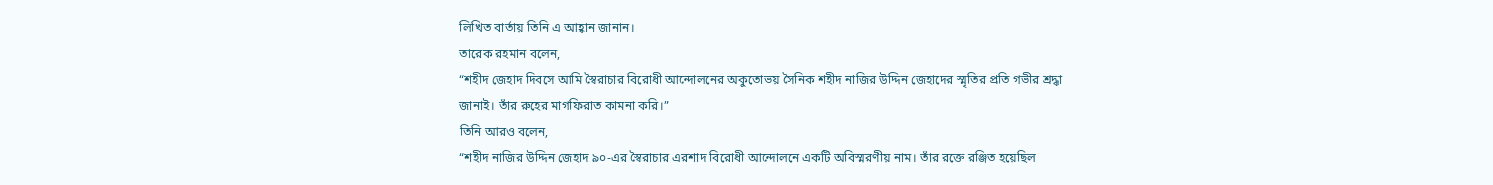লিখিত বার্তায় তিনি এ আহ্বান জানান।
তারেক রহমান বলেন,
“শহীদ জেহাদ দিবসে আমি স্বৈরাচার বিরোধী আন্দোলনের অকুতোভয় সৈনিক শহীদ নাজির উদ্দিন জেহাদের স্মৃতির প্রতি গভীর শ্রদ্ধা জানাই। তাঁর রুহের মাগফিরাত কামনা করি।”
তিনি আরও বলেন,
“শহীদ নাজির উদ্দিন জেহাদ ৯০-এর স্বৈরাচার এরশাদ বিরোধী আন্দোলনে একটি অবিস্মরণীয় নাম। তাঁর রক্তে রঞ্জিত হয়েছিল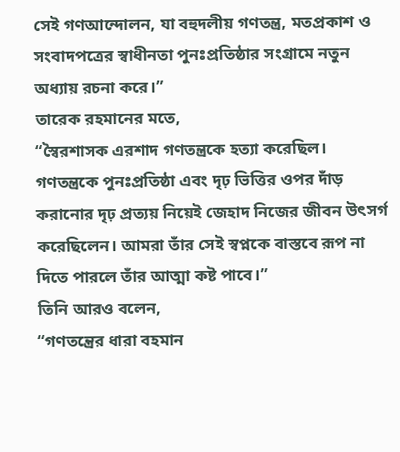সেই গণআন্দোলন, যা বহুদলীয় গণতন্ত্র, মতপ্রকাশ ও সংবাদপত্রের স্বাধীনতা পুনঃপ্রতিষ্ঠার সংগ্রামে নতুন অধ্যায় রচনা করে।”
তারেক রহমানের মতে,
“স্বৈরশাসক এরশাদ গণতন্ত্রকে হত্যা করেছিল। গণতন্ত্রকে পুনঃপ্রতিষ্ঠা এবং দৃঢ় ভিত্তির ওপর দাঁড় করানোর দৃঢ় প্রত্যয় নিয়েই জেহাদ নিজের জীবন উৎসর্গ করেছিলেন। আমরা তাঁর সেই স্বপ্নকে বাস্তবে রূপ না দিতে পারলে তাঁর আত্মা কষ্ট পাবে।”
তিনি আরও বলেন,
“গণতন্ত্রের ধারা বহমান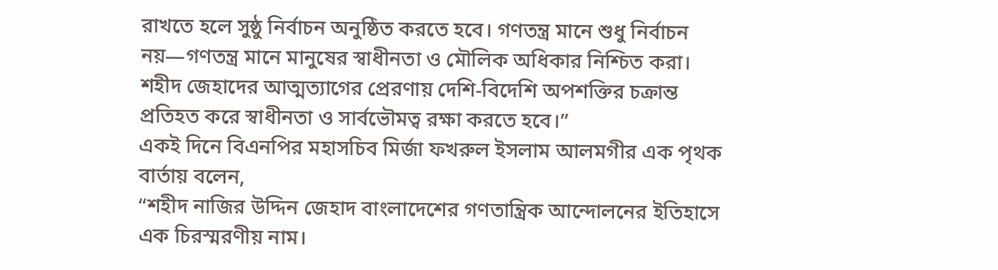রাখতে হলে সুষ্ঠু নির্বাচন অনুষ্ঠিত করতে হবে। গণতন্ত্র মানে শুধু নির্বাচন নয়—গণতন্ত্র মানে মানুষের স্বাধীনতা ও মৌলিক অধিকার নিশ্চিত করা। শহীদ জেহাদের আত্মত্যাগের প্রেরণায় দেশি-বিদেশি অপশক্তির চক্রান্ত প্রতিহত করে স্বাধীনতা ও সার্বভৌমত্ব রক্ষা করতে হবে।”
একই দিনে বিএনপির মহাসচিব মির্জা ফখরুল ইসলাম আলমগীর এক পৃথক বার্তায় বলেন,
“শহীদ নাজির উদ্দিন জেহাদ বাংলাদেশের গণতান্ত্রিক আন্দোলনের ইতিহাসে এক চিরস্মরণীয় নাম।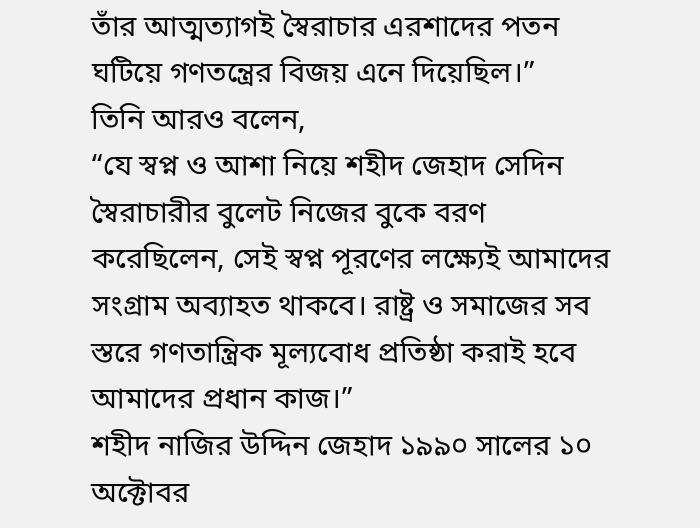তাঁর আত্মত্যাগই স্বৈরাচার এরশাদের পতন ঘটিয়ে গণতন্ত্রের বিজয় এনে দিয়েছিল।”
তিনি আরও বলেন,
“যে স্বপ্ন ও আশা নিয়ে শহীদ জেহাদ সেদিন স্বৈরাচারীর বুলেট নিজের বুকে বরণ করেছিলেন, সেই স্বপ্ন পূরণের লক্ষ্যেই আমাদের সংগ্রাম অব্যাহত থাকবে। রাষ্ট্র ও সমাজের সব স্তরে গণতান্ত্রিক মূল্যবোধ প্রতিষ্ঠা করাই হবে আমাদের প্রধান কাজ।”
শহীদ নাজির উদ্দিন জেহাদ ১৯৯০ সালের ১০ অক্টোবর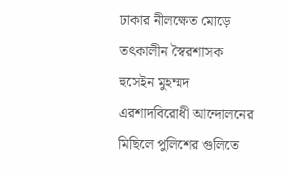ঢাকার নীলক্ষেত মোড়ে তৎকালীন স্বৈরশাসক হুসেইন মুহম্মদ এরশাদবিরোধী আন্দোলনের মিছিলে পুলিশের গুলিতে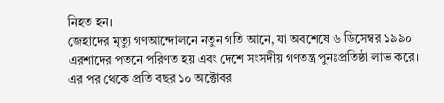নিহত হন।
জেহাদের মৃত্যু গণআন্দোলনে নতুন গতি আনে, যা অবশেষে ৬ ডিসেম্বর ১৯৯০ এরশাদের পতনে পরিণত হয় এবং দেশে সংসদীয় গণতন্ত্র পুনঃপ্রতিষ্ঠা লাভ করে।
এর পর থেকে প্রতি বছর ১০ অক্টোবর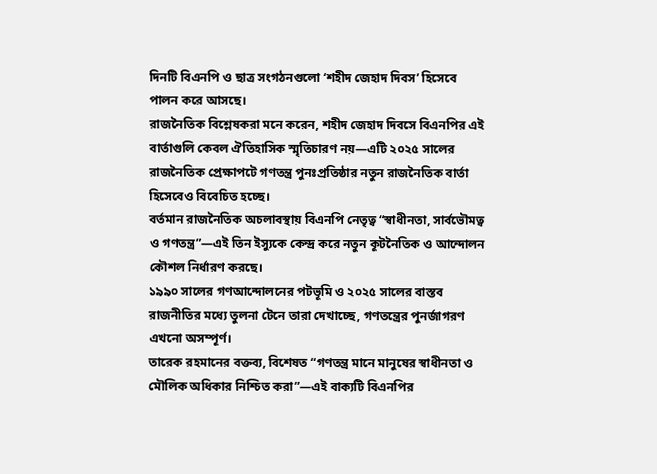দিনটি বিএনপি ও ছাত্র সংগঠনগুলো ‘শহীদ জেহাদ দিবস’ হিসেবে পালন করে আসছে।
রাজনৈতিক বিশ্লেষকরা মনে করেন, শহীদ জেহাদ দিবসে বিএনপির এই বার্তাগুলি কেবল ঐতিহাসিক স্মৃতিচারণ নয়—এটি ২০২৫ সালের রাজনৈতিক প্রেক্ষাপটে গণতন্ত্র পুনঃপ্রতিষ্ঠার নতুন রাজনৈতিক বার্তা হিসেবেও বিবেচিত হচ্ছে।
বর্তমান রাজনৈতিক অচলাবস্থায় বিএনপি নেতৃত্ব “স্বাধীনতা, সার্বভৌমত্ব ও গণতন্ত্র”—এই তিন ইস্যুকে কেন্দ্র করে নতুন কূটনৈতিক ও আন্দোলন কৌশল নির্ধারণ করছে।
১৯৯০ সালের গণআন্দোলনের পটভূমি ও ২০২৫ সালের বাস্তব রাজনীতির মধ্যে তুলনা টেনে তারা দেখাচ্ছে, গণতন্ত্রের পুনর্জাগরণ এখনো অসম্পূর্ণ।
তারেক রহমানের বক্তব্য, বিশেষত “গণতন্ত্র মানে মানুষের স্বাধীনতা ও মৌলিক অধিকার নিশ্চিত করা”—এই বাক্যটি বিএনপির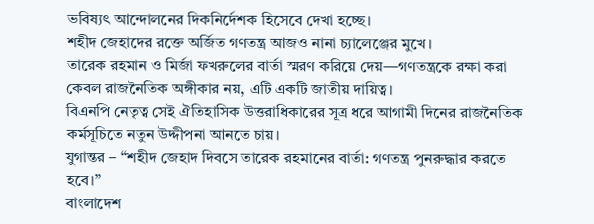ভবিষ্যৎ আন্দোলনের দিকনির্দেশক হিসেবে দেখা হচ্ছে।
শহীদ জেহাদের রক্তে অর্জিত গণতন্ত্র আজও নানা চ্যালেঞ্জের মুখে।
তারেক রহমান ও মির্জা ফখরুলের বার্তা স্মরণ করিয়ে দেয়—গণতন্ত্রকে রক্ষা করা কেবল রাজনৈতিক অঙ্গীকার নয়, এটি একটি জাতীয় দায়িত্ব।
বিএনপি নেতৃত্ব সেই ঐতিহাসিক উত্তরাধিকারের সূত্র ধরে আগামী দিনের রাজনৈতিক কর্মসূচিতে নতুন উদ্দীপনা আনতে চায়।
যুগান্তর – “শহীদ জেহাদ দিবসে তারেক রহমানের বার্তা: গণতন্ত্র পুনরুদ্ধার করতে হবে।”
বাংলাদেশ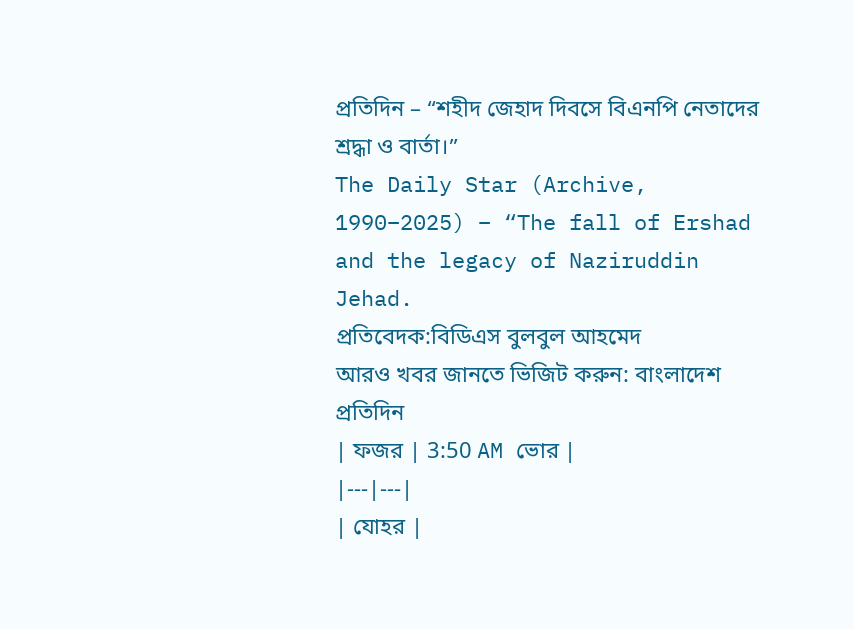প্রতিদিন – “শহীদ জেহাদ দিবসে বিএনপি নেতাদের শ্রদ্ধা ও বার্তা।”
The Daily Star (Archive, 1990–2025) – “The fall of Ershad and the legacy of Naziruddin Jehad.
প্রতিবেদক:বিডিএস বুলবুল আহমেদ
আরও খবর জানতে ভিজিট করুন: বাংলাদেশ প্রতিদিন
| ফজর | 3:50 AM ভোর |
|---|---|
| যোহর |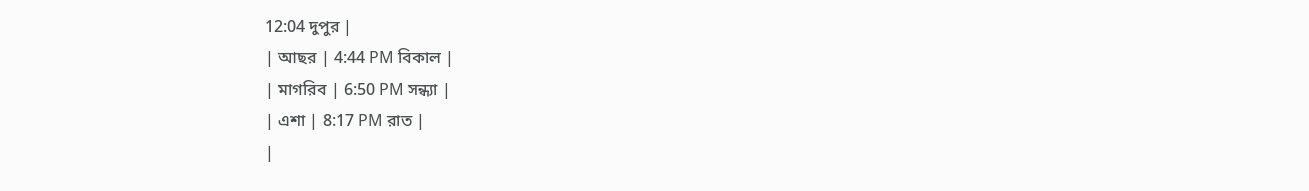12:04 দুপুর |
| আছর | 4:44 PM বিকাল |
| মাগরিব | 6:50 PM সন্ধ্যা |
| এশা | 8:17 PM রাত |
|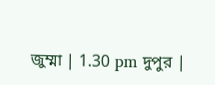জুম্মা | 1.30 pm দুপুর |